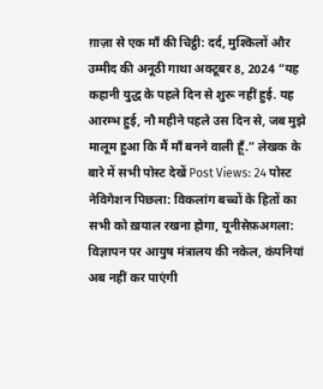ग़ाज़ा से एक माँ की चिट्ठी: दर्द, मुश्किलों और उम्मीद की अनूठी गाथा अक्टूबर 8, 2024 “यह कहानी युद्ध के पहले दिन से शुरू नहीं हुई. यह आरम्भ हुई, नौ महीने पहले उस दिन से, जब मुझे मालूम हुआ कि मैं माँ बनने वाली हूँ.” लेखक के बारे में सभी पोस्ट देखें Post Views: 24 पोस्ट नेविगेशन पिछला: विकलांग बच्चों के हितों का सभी को ख़याल रखना होगा, यूनीसेफ़अगला: विज्ञापन पर आयुष मंत्रालय की नकेल, कंपनियां अब नहीं कर पाएंगी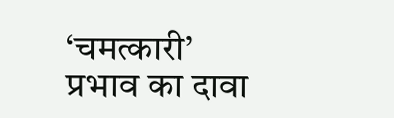‘चमत्कारी’ प्रभाव का दावा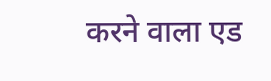करने वाला एड